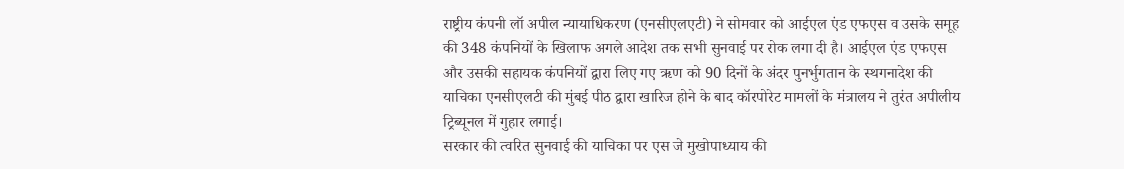राष्ट्रीय कंपनी लॉ अपील न्यायाधिकरण (एनसीएलएटी) ने सोमवार को आईएल एंड एफएस व उसके समूह की 348 कंपनियों के खिलाफ अगले आदेश तक सभी सुनवाई पर रोक लगा दी है। आईएल एंड एफएस और उसकी सहायक कंपनियों द्वारा लिए गए ऋण को 90 दिनों के अंदर पुनर्भुगतान के स्थगनादेश की याचिका एनसीएलटी की मुंबई पीठ द्वारा खारिज होने के बाद कॉरपोरेट मामलों के मंत्रालय ने तुरंत अपीलीय ट्रिब्यूनल में गुहार लगाई।
सरकार की त्वरित सुनवाई की याचिका पर एस जे मुखोपाध्याय की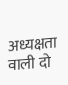अध्यक्षता वाली दो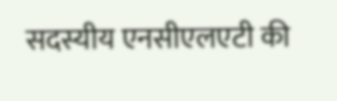सदस्यीय एनसीएलएटी की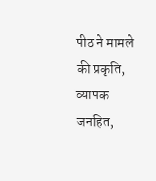पीठ ने मामले की प्रकृति, व्यापक जनहित,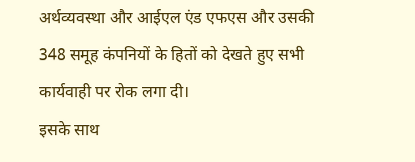अर्थव्यवस्था और आईएल एंड एफएस और उसकी 348 समूह कंपनियों के हितों को देखते हुए सभी कार्यवाही पर रोक लगा दी।
इसके साथ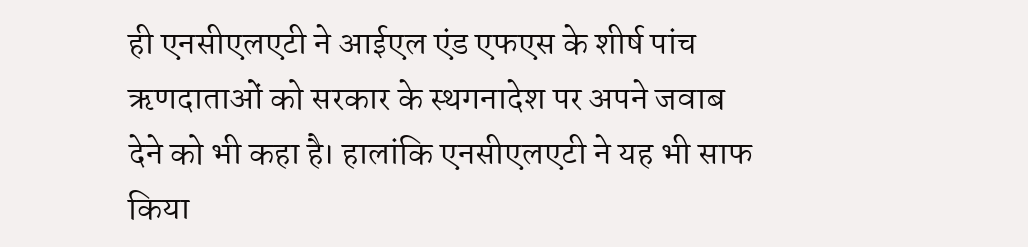ही एनसीएलएटी ने आईएल एंड एफएस के शीर्ष पांच ऋणदाताओं को सरकार के स्थगनादेश पर अपने जवाब देने को भी कहा है। हालांकि एनसीएलएटी ने यह भी साफ किया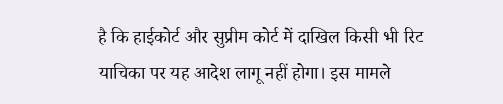है कि हाईकोर्ट और सुप्रीम कोर्ट में दाखिल किसी भी रिट याचिका पर यह आदेश लागू नहीं होगा। इस मामले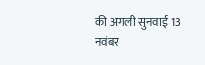की अगली सुनवाई 13 नवंबर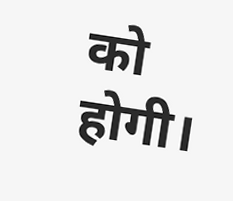को होगी।